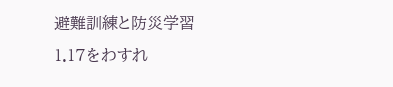避難訓練と防災学習
1.17をわすれ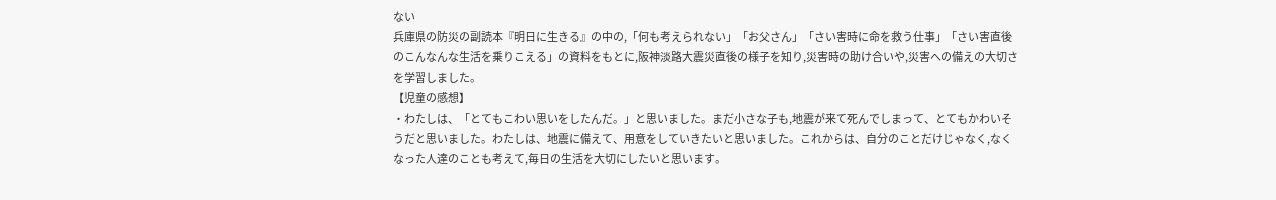ない
兵庫県の防災の副読本『明日に生きる』の中の,「何も考えられない」「お父さん」「さい害時に命を救う仕事」「さい害直後のこんなんな生活を乗りこえる」の資料をもとに,阪神淡路大震災直後の様子を知り,災害時の助け合いや,災害への備えの大切さを学習しました。
【児童の感想】
・わたしは、「とてもこわい思いをしたんだ。」と思いました。まだ小さな子も,地震が来て死んでしまって、とてもかわいそうだと思いました。わたしは、地震に備えて、用意をしていきたいと思いました。これからは、自分のことだけじゃなく,なくなった人達のことも考えて,毎日の生活を大切にしたいと思います。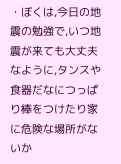・ぼくは,今日の地震の勉強で,いつ地震が来ても大丈夫なように,タンスや食器だなにつっぱり棒をつけたり家に危険な場所がないか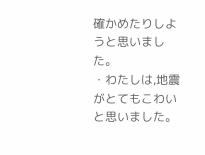確かめたりしようと思いました。
・わたしは,地震がとてもこわいと思いました。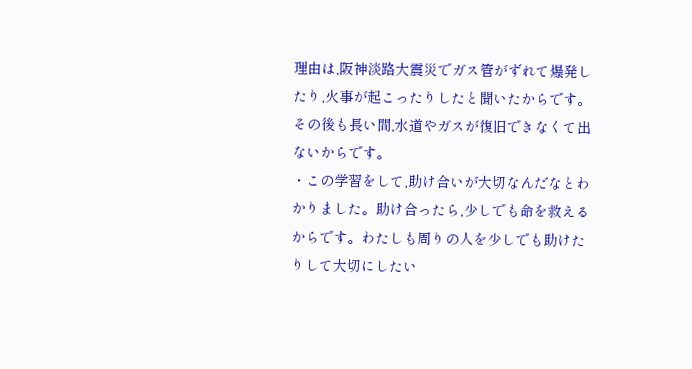理由は,阪神淡路大震災でガス管がずれて爆発したり,火事が起こったりしたと聞いたからです。その後も長い間,水道やガスが復旧できなくて出ないからです。
・この学習をして,助け合いが大切なんだなとわかりました。助け合ったら,少しでも命を救えるからです。わたしも周りの人を少しでも助けたりして大切にしたい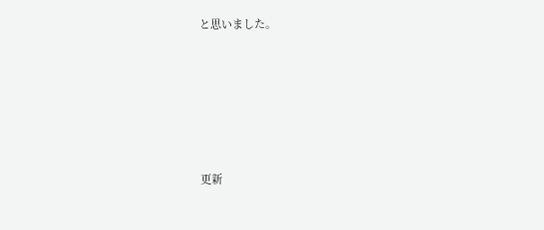と思いました。








更新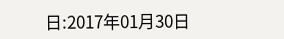日:2017年01月30日